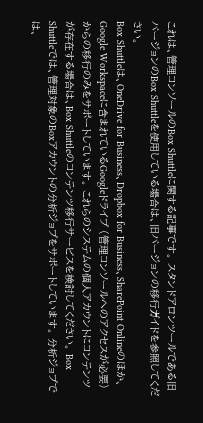これは、管理コンソールのBox Shuttleに関する記事です。 スタンドアロンツールである旧バージョンのBox Shuttleを使用している場合は、旧バージョンの移行ガイドを参照してください。
Box Shuttleは、OneDrive for Business、Dropbox for Business、SharePoint Onlineのほか、Google Workspaceに含まれているGoogleドライブ (管理コンソールへのアクセスが必要) からの移行のみをサポートしています。 これらのシステムの個人アカウントにコンテンツが存在する場合は、Box Shuttleのコンテンツ移行サービスを検討してください。 Box Shuttleでは、管理対象のBoxアカウントの分析ジョブをサポートしています。 分析ジョブでは、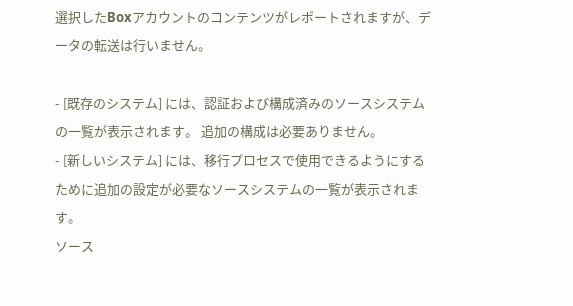選択したBoxアカウントのコンテンツがレポートされますが、データの転送は行いません。

- [既存のシステム] には、認証および構成済みのソースシステムの一覧が表示されます。 追加の構成は必要ありません。
- [新しいシステム] には、移行プロセスで使用できるようにするために追加の設定が必要なソースシステムの一覧が表示されます。
ソース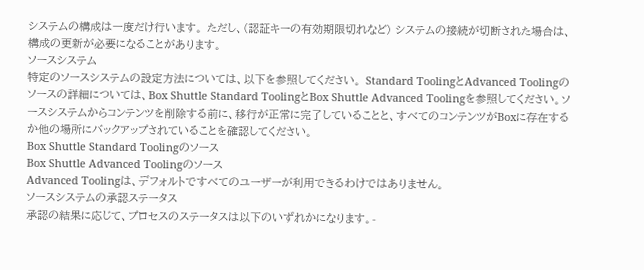システムの構成は一度だけ行います。 ただし、(認証キーの有効期限切れなど) システムの接続が切断された場合は、構成の更新が必要になることがあります。
ソースシステム
特定のソースシステムの設定方法については、以下を参照してください。 Standard ToolingとAdvanced Toolingのソースの詳細については、Box Shuttle Standard ToolingとBox Shuttle Advanced Toolingを参照してください。ソースシステムからコンテンツを削除する前に、移行が正常に完了していることと、すべてのコンテンツがBoxに存在するか他の場所にバックアップされていることを確認してください。
Box Shuttle Standard Toolingのソース
Box Shuttle Advanced Toolingのソース
Advanced Toolingは、デフォルトですべてのユーザーが利用できるわけではありません。
ソースシステムの承認ステータス
承認の結果に応じて、プロセスのステータスは以下のいずれかになります。-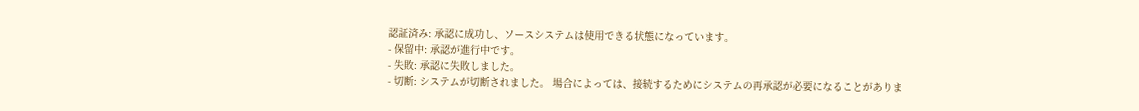認証済み: 承認に成功し、ソースシステムは使用できる状態になっています。
- 保留中: 承認が進行中です。
- 失敗: 承認に失敗しました。
- 切断: システムが切断されました。 場合によっては、接続するためにシステムの再承認が必要になることがありま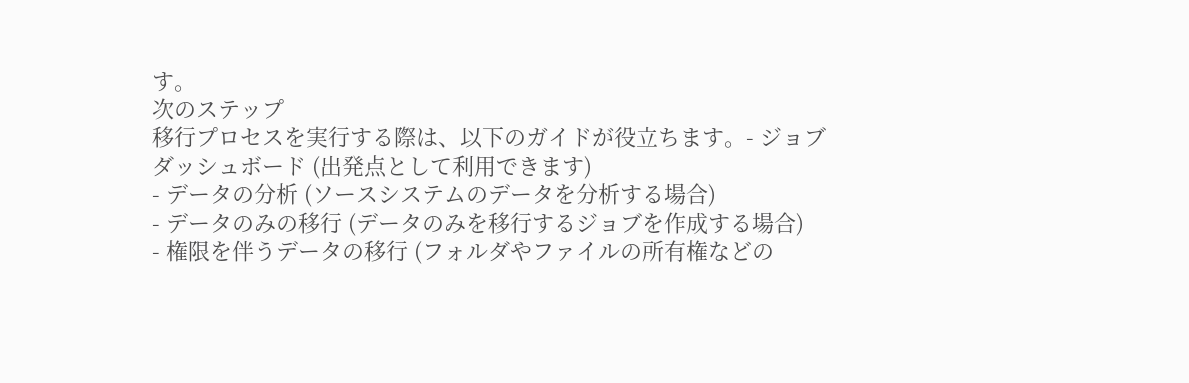す。
次のステップ
移行プロセスを実行する際は、以下のガイドが役立ちます。- ジョブダッシュボード (出発点として利用できます)
- データの分析 (ソースシステムのデータを分析する場合)
- データのみの移行 (データのみを移行するジョブを作成する場合)
- 権限を伴うデータの移行 (フォルダやファイルの所有権などの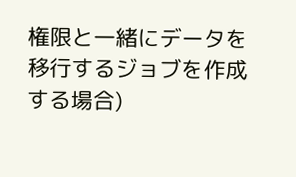権限と一緒にデータを移行するジョブを作成する場合)